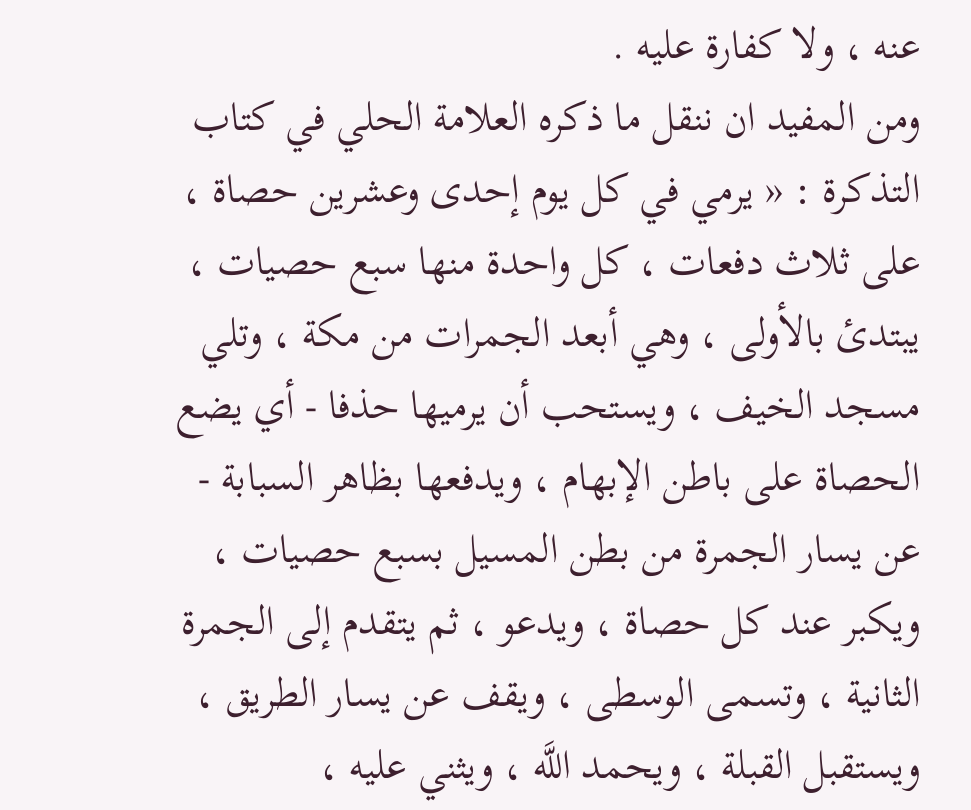عنه ، ولا كفارة عليه .
ومن المفيد ان ننقل ما ذكره العلامة الحلي في كتاب التذكرة : « يرمي في كل يوم إحدى وعشرين حصاة ، على ثلاث دفعات ، كل واحدة منها سبع حصيات ، يبتدئ بالأولى ، وهي أبعد الجمرات من مكة ، وتلي مسجد الخيف ، ويستحب أن يرميها حذفا - أي يضع الحصاة على باطن الإبهام ، ويدفعها بظاهر السبابة - عن يسار الجمرة من بطن المسيل بسبع حصيات ، ويكبر عند كل حصاة ، ويدعو ، ثم يتقدم إلى الجمرة الثانية ، وتسمى الوسطى ، ويقف عن يسار الطريق ، ويستقبل القبلة ، ويحمد اللَّه ، ويثني عليه ،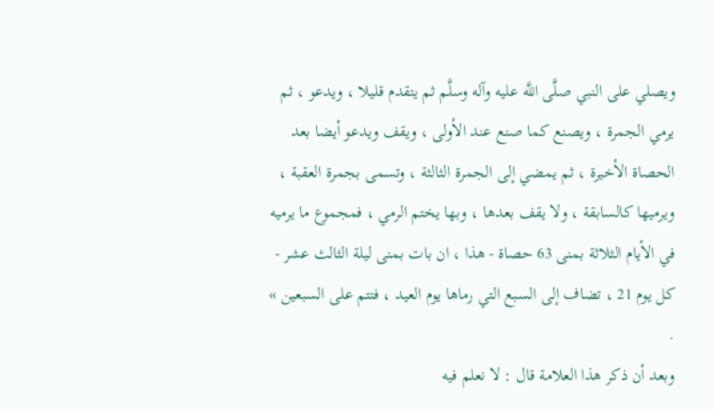ويصلي على النبي صلَّى اللَّه عليه وآله وسلَّم ثم يتقدم قليلا ، ويدعو ، ثم يرمي الجمرة ، ويصنع كما صنع عند الأولى ، ويقف ويدعو أيضا بعد الحصاة الأخيرة ، ثم يمضي إلى الجمرة الثالثة ، وتسمى بجمرة العقبة ، ويرميها كالسابقة ، ولا يقف بعدها ، وبها يختم الرمي ، فمجموع ما يرميه في الأيام الثلاثة بمنى 63 حصاة - هذا ، ان بات بمنى ليلة الثالث عشر - كل يوم 21 ، تضاف إلى السبع التي رماها يوم العيد ، فتتم على السبعين » .
وبعد أن ذكر هذا العلامة قال : لا نعلم فيه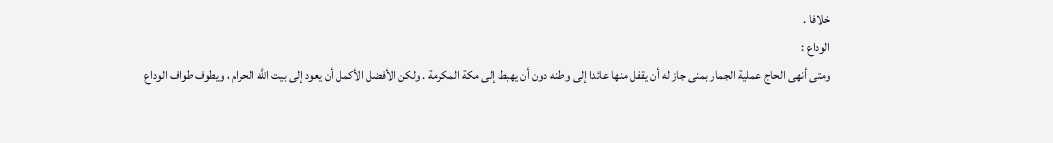خلافا .
الوداع :
ومتى أنهى الحاج عملية الجمار بمنى جاز له أن يقفل منها عائدا إلى وطنه دون أن يهبط إلى مكة المكرمة . ولكن الأفضل الأكمل أن يعود إلى بيت اللَّه الحرام ، ويطوف طواف الوداع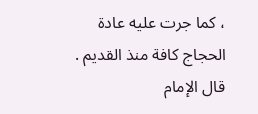، كما جرت عليه عادة الحجاج كافة منذ القديم .
قال الإمام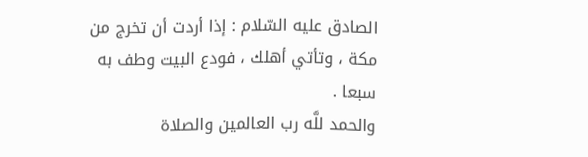الصادق عليه السّلام : إذا أردت أن تخرج من مكة ، وتأتي أهلك ، فودع البيت وطف به سبعا .
والحمد للَّه رب العالمين والصلاة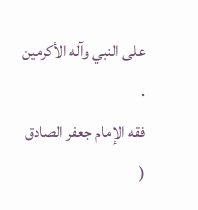على النبي وآله الأكرمين .
فقه الإمام جعفر الصادق (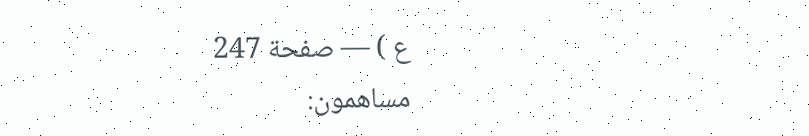ع ) — صفحة 247
مساهمون: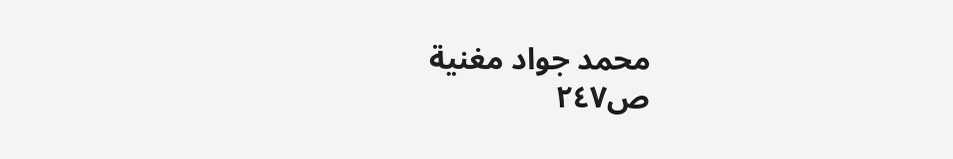محمد جواد مغنية
ص٢٤٧